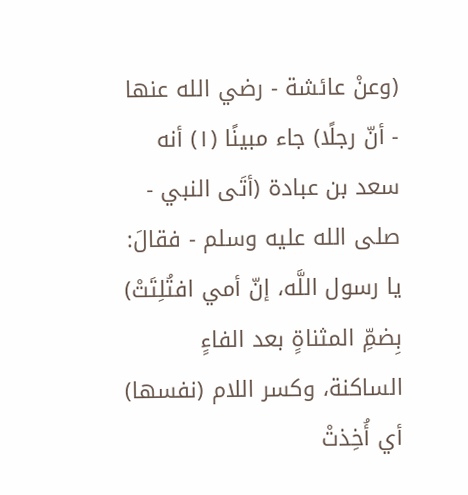(وعنْ عائشة - رضي الله عنها - أنّ رجلًا) جاء مبينًا (١) أنه سعد بن عبادة (أتَى النبي - صلى الله عليه وسلم - فقالَ: يا رسول اللَّه، إنّ أمي افتُلِتَتْ) بِضمِّ المثناةٍ بعد الفاءٍ الساكنة، وكسر اللام (نفسها) أي أُخِذتْ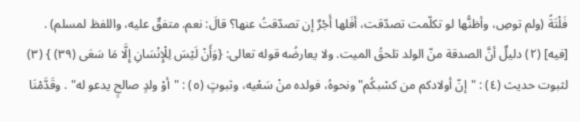فَلْتَةً (ولم توصِ، وأظنُّها لو تكلّمت تصدّقت، أفَلها أَجْرٌ إن تصدّقتُ عنها؟ قالَ: نعم. متفقٌ عليه، واللفظ لمسلم) .
[فيه] (٢) دليلٌ أنَّ الصدقة منّ الولد تلحقُ الميت. ولا يعارضُه قوله تعالى: {وَأَنْ لَيْسَ لِلْإِنْسَانِ إِلَّا مَا سَعَى (٣٩) } (٣) لثبوت حديث (٤) : "إنّ أولادكم من كسْبكُم" ونحوهُ، فولده منْ سَعْيه، وثبوتٍ (٥) : "أوْ ولدٍ صالحٍ يدعو له" . وقَدَّمْنَا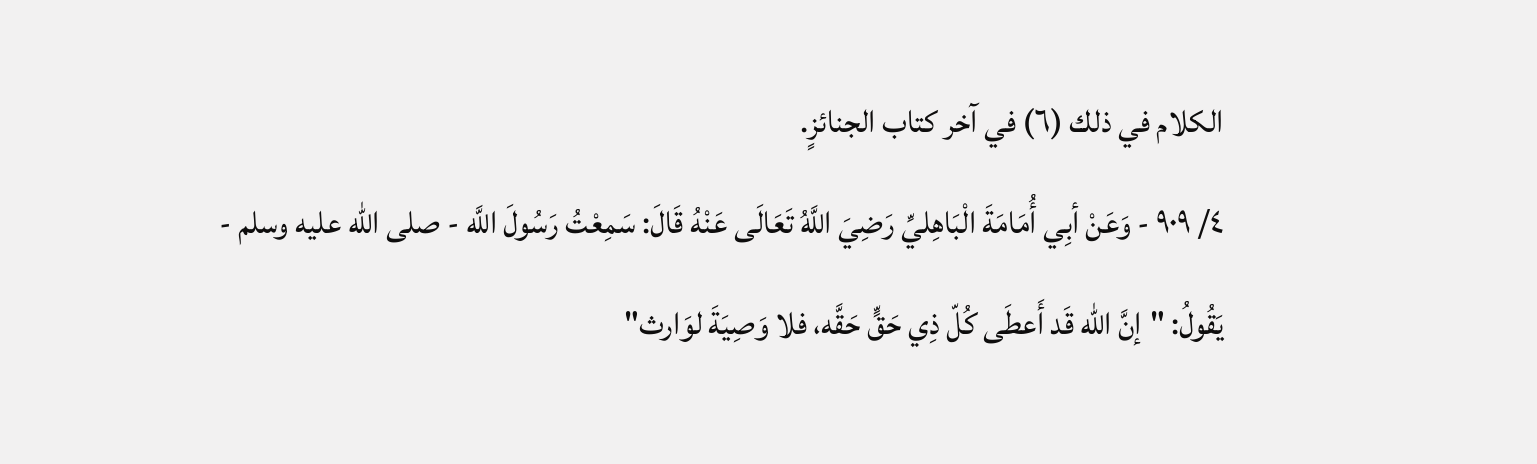الكلام في ذلك (٦) في آخر كتاب الجنائزٍ.
٤/ ٩٠٩ - وَعَنْ أبِي أُمَامَةَ الْبَاهِليِّ رَضِيَ اللَّهُ تَعَالَى عَنْهُ قَالَ: سَمِعْتُ رَسُولَ اللَّه - صلى الله عليه وسلم - يَقُولُ: "إنَّ الله قَد أَعطَى كُلّ ذِي حَقٍّ حَقَّه، فلا وَصِيَةَ لوَارث"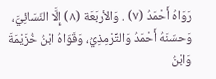رَوَاهُ أَحْمَدُ (٧) . وَالأربَعَة (٨) إِلَّا النّسَائِيَّ، وَحسّنَهُ أَحْمَدُ وَالتِّرْمِذِيُ، وَقَوّاهُ ابْنُ خُزَيْمَةَ وَابْنُ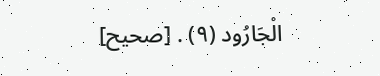الْجَارُود (٩) . [صحيح]